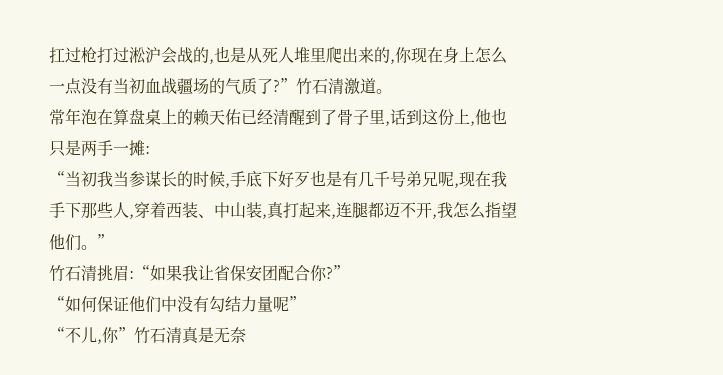扛过枪打过淞沪会战的,也是从死人堆里爬出来的,你现在身上怎么一点没有当初血战疆场的气质了?”竹石清激道。
常年泡在算盘桌上的赖天佑已经清醒到了骨子里,话到这份上,他也只是两手一摊:
“当初我当参谋长的时候,手底下好歹也是有几千号弟兄呢,现在我手下那些人,穿着西装、中山装,真打起来,连腿都迈不开,我怎么指望他们。”
竹石清挑眉:“如果我让省保安团配合你?”
“如何保证他们中没有勾结力量呢”
“不儿,你”竹石清真是无奈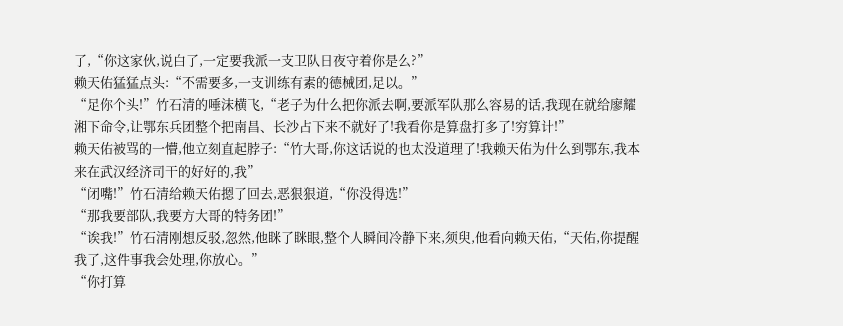了,“你这家伙,说白了,一定要我派一支卫队日夜守着你是么?”
赖天佑猛猛点头:“不需要多,一支训练有素的德械团,足以。”
“足你个头!”竹石清的唾沫横飞,“老子为什么把你派去啊,要派军队那么容易的话,我现在就给廖耀湘下命令,让鄂东兵团整个把南昌、长沙占下来不就好了!我看你是算盘打多了!穷算计!”
赖天佑被骂的一懵,他立刻直起脖子:“竹大哥,你这话说的也太没道理了!我赖天佑为什么到鄂东,我本来在武汉经济司干的好好的,我”
“闭嘴!”竹石清给赖天佑摁了回去,恶狠狠道,“你没得选!”
“那我要部队,我要方大哥的特务团!”
“诶我!”竹石清刚想反驳,忽然,他眯了眯眼,整个人瞬间冷静下来,须臾,他看向赖天佑,“天佑,你提醒我了,这件事我会处理,你放心。”
“你打算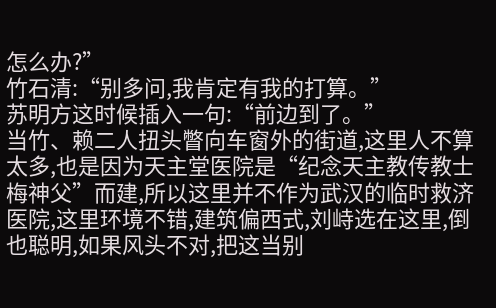怎么办?”
竹石清:“别多问,我肯定有我的打算。”
苏明方这时候插入一句:“前边到了。”
当竹、赖二人扭头瞥向车窗外的街道,这里人不算太多,也是因为天主堂医院是“纪念天主教传教士梅神父”而建,所以这里并不作为武汉的临时救济医院,这里环境不错,建筑偏西式,刘峙选在这里,倒也聪明,如果风头不对,把这当别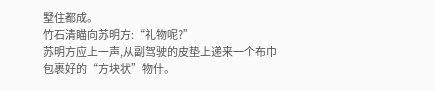墅住都成。
竹石清瞄向苏明方:“礼物呢?”
苏明方应上一声,从副驾驶的皮垫上递来一个布巾包裹好的“方块状”物什。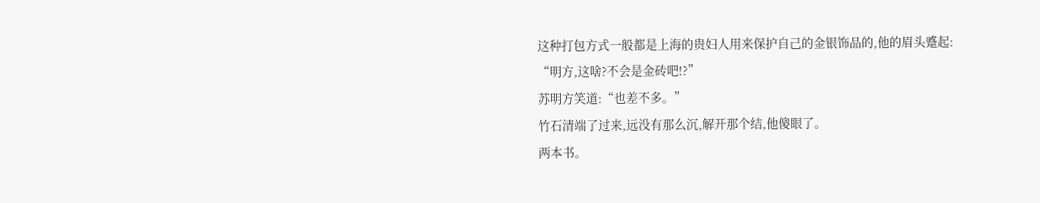这种打包方式一般都是上海的贵妇人用来保护自己的金银饰品的,他的眉头蹙起:
“明方,这啥?不会是金砖吧!?”
苏明方笑道:“也差不多。”
竹石清端了过来,远没有那么沉,解开那个结,他傻眼了。
两本书。